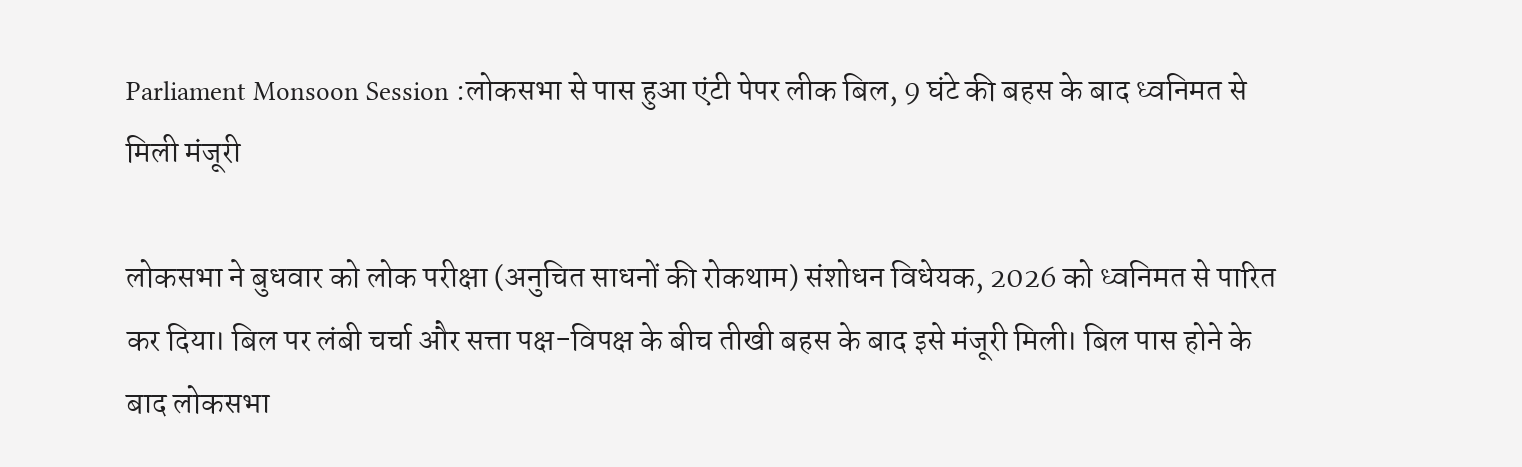Parliament Monsoon Session :लोकसभा से पास हुआ एंटी पेपर लीक बिल, 9 घंटे की बहस के बाद ध्वनिमत से मिली मंजूरी

लोकसभा ने बुधवार को लोक परीक्षा (अनुचित साधनों की रोकथाम) संशोधन विधेयक, 2026 को ध्वनिमत से पारित कर दिया। बिल पर लंबी चर्चा और सत्ता पक्ष-विपक्ष के बीच तीखी बहस के बाद इसे मंजूरी मिली। बिल पास होने के बाद लोकसभा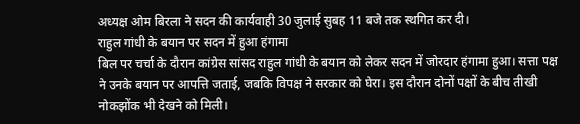अध्यक्ष ओम बिरला ने सदन की कार्यवाही 30 जुलाई सुबह 11 बजे तक स्थगित कर दी।
राहुल गांधी के बयान पर सदन में हुआ हंगामा
बिल पर चर्चा के दौरान कांग्रेस सांसद राहुल गांधी के बयान को लेकर सदन में जोरदार हंगामा हुआ। सत्ता पक्ष ने उनके बयान पर आपत्ति जताई, जबकि विपक्ष ने सरकार को घेरा। इस दौरान दोनों पक्षों के बीच तीखी नोकझोंक भी देखने को मिली।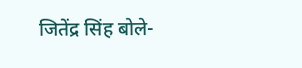जितेंद्र सिंह बोले-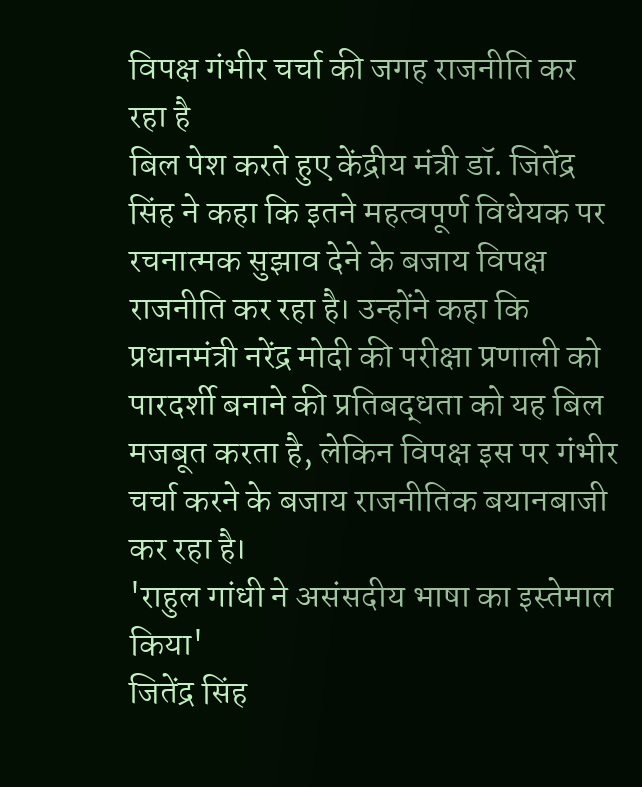विपक्ष गंभीर चर्चा की जगह राजनीति कर रहा है
बिल पेश करते हुए केंद्रीय मंत्री डॉ. जितेंद्र सिंह ने कहा कि इतने महत्वपूर्ण विधेयक पर रचनात्मक सुझाव देने के बजाय विपक्ष राजनीति कर रहा है। उन्होंने कहा कि प्रधानमंत्री नरेंद्र मोदी की परीक्षा प्रणाली को पारदर्शी बनाने की प्रतिबद्धता को यह बिल मजबूत करता है, लेकिन विपक्ष इस पर गंभीर चर्चा करने के बजाय राजनीतिक बयानबाजी कर रहा है।
'राहुल गांधी ने असंसदीय भाषा का इस्तेमाल किया'
जितेंद्र सिंह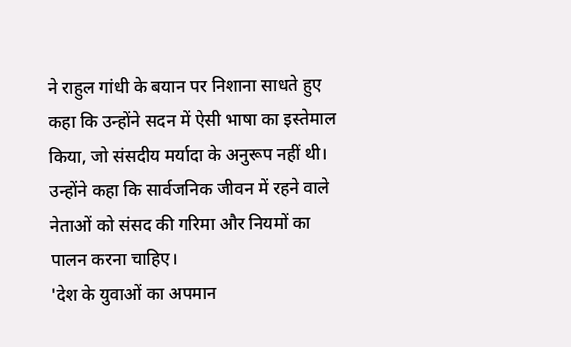ने राहुल गांधी के बयान पर निशाना साधते हुए कहा कि उन्होंने सदन में ऐसी भाषा का इस्तेमाल किया, जो संसदीय मर्यादा के अनुरूप नहीं थी। उन्होंने कहा कि सार्वजनिक जीवन में रहने वाले नेताओं को संसद की गरिमा और नियमों का पालन करना चाहिए।
'देश के युवाओं का अपमान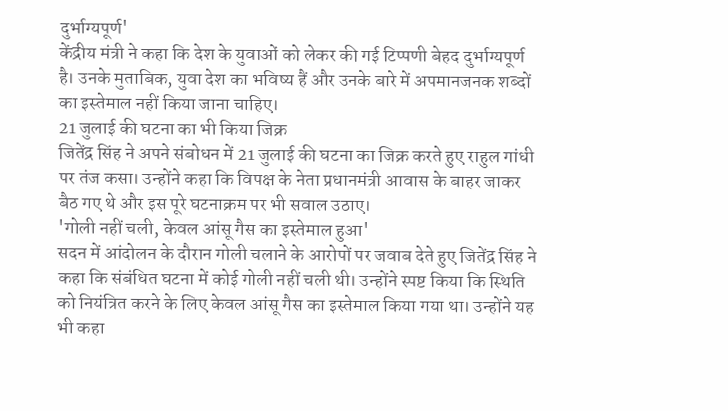दुर्भाग्यपूर्ण'
केंद्रीय मंत्री ने कहा कि देश के युवाओं को लेकर की गई टिप्पणी बेहद दुर्भाग्यपूर्ण है। उनके मुताबिक, युवा देश का भविष्य हैं और उनके बारे में अपमानजनक शब्दों का इस्तेमाल नहीं किया जाना चाहिए।
21 जुलाई की घटना का भी किया जिक्र
जितेंद्र सिंह ने अपने संबोधन में 21 जुलाई की घटना का जिक्र करते हुए राहुल गांधी पर तंज कसा। उन्होंने कहा कि विपक्ष के नेता प्रधानमंत्री आवास के बाहर जाकर बैठ गए थे और इस पूरे घटनाक्रम पर भी सवाल उठाए।
'गोली नहीं चली, केवल आंसू गैस का इस्तेमाल हुआ'
सदन में आंदोलन के दौरान गोली चलाने के आरोपों पर जवाब देते हुए जितेंद्र सिंह ने कहा कि संबंधित घटना में कोई गोली नहीं चली थी। उन्होंने स्पष्ट किया कि स्थिति को नियंत्रित करने के लिए केवल आंसू गैस का इस्तेमाल किया गया था। उन्होंने यह भी कहा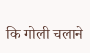कि गोली चलाने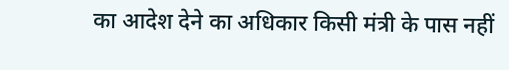का आदेश देने का अधिकार किसी मंत्री के पास नहीं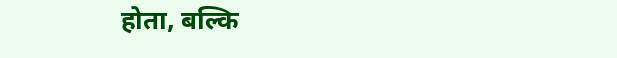होता, बल्कि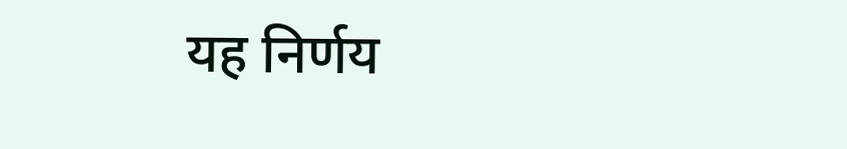यह निर्णय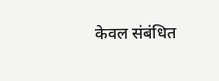केवल संबंधित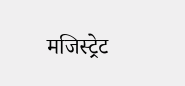मजिस्ट्रेट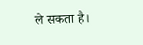ले सकता है।